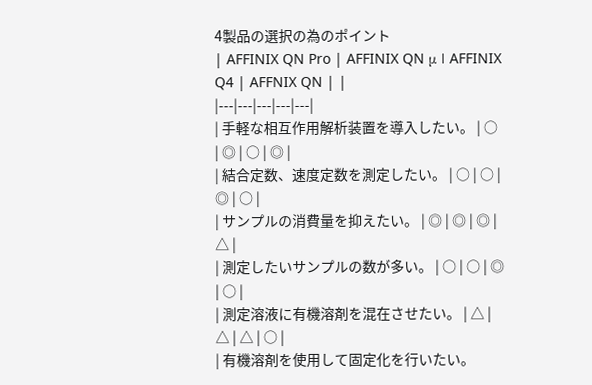4製品の選択の為のポイント
| AFFINIX QN Pro | AFFINIX QN μ | AFFINIX Q4 | AFFNIX QN | |
|---|---|---|---|---|
| 手軽な相互作用解析装置を導入したい。 | ○ | ◎ | ○ | ◎ |
| 結合定数、速度定数を測定したい。 | ○ | ○ | ◎ | ○ |
| サンプルの消費量を抑えたい。 | ◎ | ◎ | ◎ | △ |
| 測定したいサンプルの数が多い。 | ○ | ○ | ◎ | ○ |
| 測定溶液に有機溶剤を混在させたい。 | △ | △ | △ | ○ |
| 有機溶剤を使用して固定化を行いたい。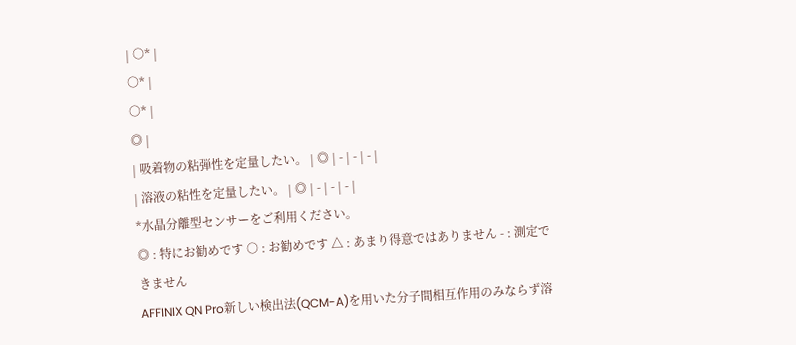| ○* |
○* |
○* |
◎ |
| 吸着物の粘弾性を定量したい。 | ◎ | - | - | - |
| 溶液の粘性を定量したい。 | ◎ | - | - | - |
*水晶分離型センサーをご利用ください。
◎ : 特にお勧めです ○ : お勧めです △ : あまり得意ではありません - : 測定できません
AFFINIX QN Pro新しい検出法(QCM-A)を用いた分子間相互作用のみならず溶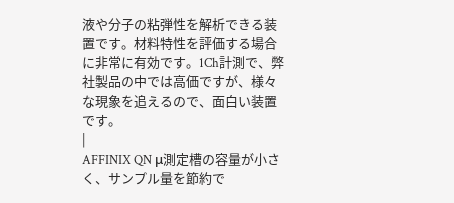液や分子の粘弾性を解析できる装置です。材料特性を評価する場合に非常に有効です。1Ch計測で、弊社製品の中では高価ですが、様々な現象を追えるので、面白い装置です。
|
AFFINIX QN μ測定槽の容量が小さく、サンプル量を節約で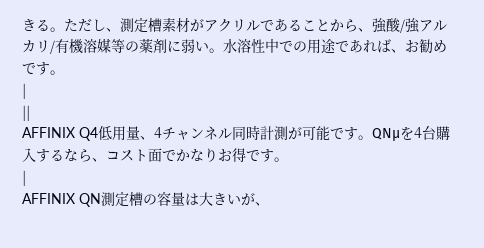きる。ただし、測定槽素材がアクリルであることから、強酸/強アルカリ/有機溶媒等の薬剤に弱い。水溶性中での用途であれば、お勧めです。
|
||
AFFINIX Q4低用量、4チャンネル同時計測が可能です。QNμを4台購入するなら、コスト面でかなりお得です。
|
AFFINIX QN測定槽の容量は大きいが、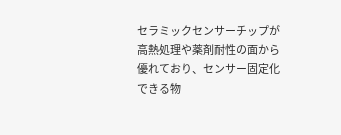セラミックセンサーチップが高熱処理や薬剤耐性の面から優れており、センサー固定化できる物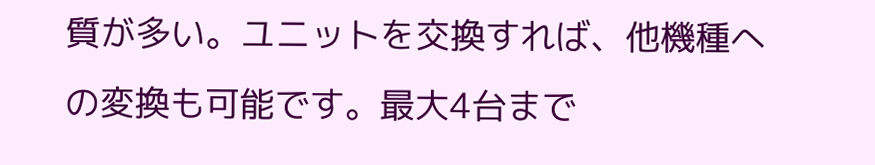質が多い。ユニットを交換すれば、他機種への変換も可能です。最大4台まで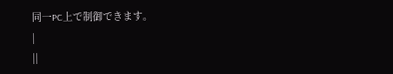同一PC上で制御できます。
|
||